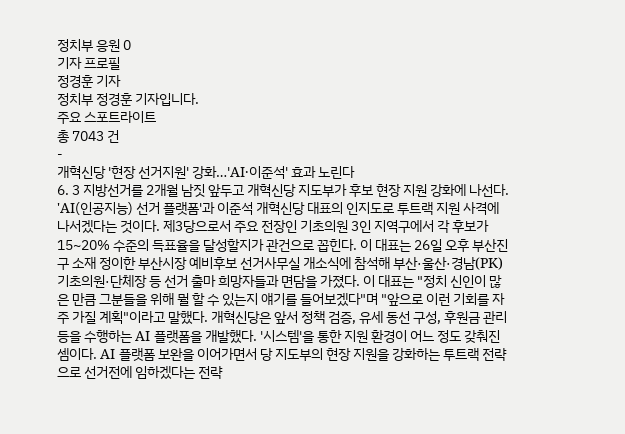정치부 응원 0
기자 프로필
정경훈 기자
정치부 정경훈 기자입니다.
주요 스포트라이트
총 7043 건
-
개혁신당 '현장 선거지원' 강화…'AI·이준석' 효과 노린다
6. 3 지방선거를 2개월 남짓 앞두고 개혁신당 지도부가 후보 현장 지원 강화에 나선다. 'AI(인공지능) 선거 플랫폼'과 이준석 개혁신당 대표의 인지도로 투트랙 지원 사격에 나서겠다는 것이다. 제3당으로서 주요 전장인 기초의원 3인 지역구에서 각 후보가 15~20% 수준의 득표율을 달성할지가 관건으로 꼽힌다. 이 대표는 26일 오후 부산진구 소재 정이한 부산시장 예비후보 선거사무실 개소식에 참석해 부산·울산·경남(PK) 기초의원·단체장 등 선거 출마 희망자들과 면담을 가졌다. 이 대표는 "정치 신인이 많은 만큼 그분들을 위해 뭘 할 수 있는지 얘기를 들어보겠다"며 "앞으로 이런 기회를 자주 가질 계획"이라고 말했다. 개혁신당은 앞서 정책 검증, 유세 동선 구성, 후원금 관리 등을 수행하는 AI 플랫폼을 개발했다. '시스템'을 통한 지원 환경이 어느 정도 갖춰진 셈이다. AI 플랫폼 보완을 이어가면서 당 지도부의 현장 지원을 강화하는 투트랙 전략으로 선거전에 임하겠다는 전략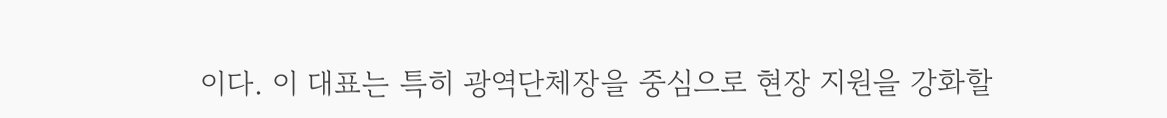이다. 이 대표는 특히 광역단체장을 중심으로 현장 지원을 강화할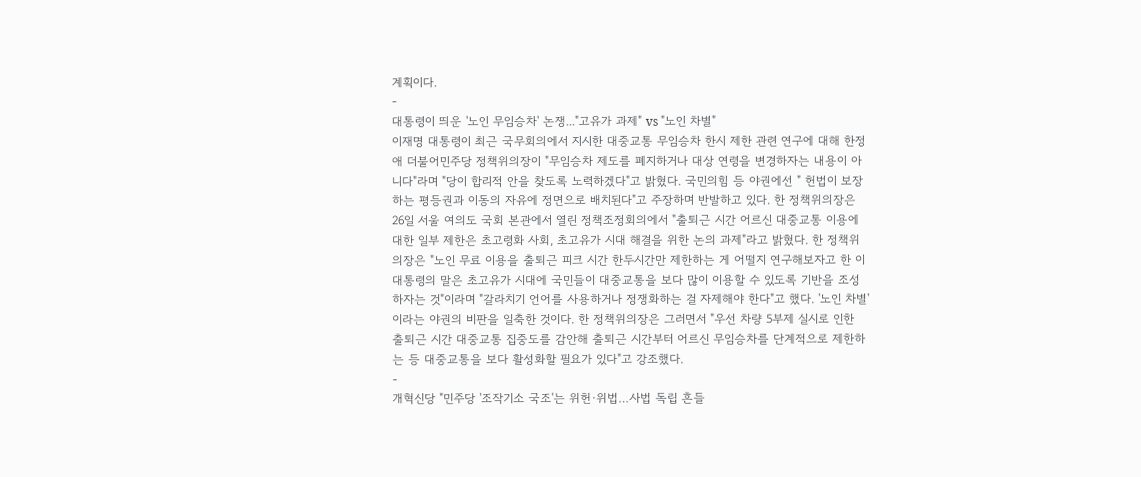계획이다.
-
대통령이 띄운 '노인 무임승차' 논쟁..."고유가 과제" vs "노인 차별"
이재명 대통령이 최근 국무회의에서 지시한 대중교통 무임승차 한시 제한 관련 연구에 대해 한정애 더불어민주당 정책위의장이 "무임승차 제도를 폐지하거나 대상 연령을 변경하자는 내용이 아니다"라며 "당이 합리적 안을 찾도록 노력하겠다"고 밝혔다. 국민의힘 등 야권에선 " 헌법이 보장하는 평등권과 이동의 자유에 정면으로 배치된다"고 주장하며 반발하고 있다. 한 정책위의장은 26일 서울 여의도 국회 본관에서 열린 정책조정회의에서 "출퇴근 시간 어르신 대중교통 이용에 대한 일부 제한은 초고령화 사회, 초고유가 시대 해결을 위한 논의 과제"라고 밝혔다. 한 정책위의장은 "노인 무료 이용을 출퇴근 피크 시간 한두시간만 제한하는 게 어떨지 연구해보자고 한 이 대통령의 말은 초고유가 시대에 국민들이 대중교통을 보다 많이 이용할 수 있도록 기반을 조성하자는 것"이라며 "갈라치기 언어를 사용하거나 정쟁화하는 걸 자제해야 한다"고 했다. '노인 차별'이라는 야권의 비판을 일축한 것이다. 한 정책위의장은 그러면서 "우선 차량 5부제 실시로 인한 출퇴근 시간 대중교통 집중도를 감안해 출퇴근 시간부터 어르신 무임승차를 단계적으로 제한하는 등 대중교통을 보다 활성화할 필요가 있다"고 강조했다.
-
개혁신당 "민주당 '조작기소 국조'는 위헌·위법…사법 독립 흔들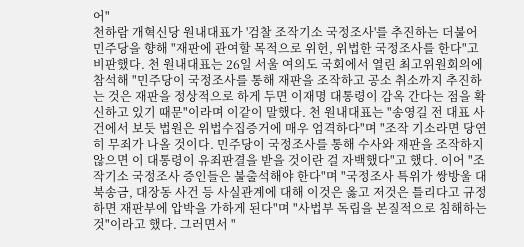어"
천하람 개혁신당 원내대표가 '검찰 조작기소 국정조사'를 추진하는 더불어민주당을 향해 "재판에 관여할 목적으로 위헌, 위법한 국정조사를 한다"고 비판했다. 천 원내대표는 26일 서울 여의도 국회에서 열린 최고위원회의에 참석해 "민주당이 국정조사를 통해 재판을 조작하고 공소 취소까지 추진하는 것은 재판을 정상적으로 하게 두면 이재명 대통령이 감옥 간다는 점을 확신하고 있기 때문"이라며 이같이 말했다. 천 원내대표는 "송영길 전 대표 사건에서 보듯 법원은 위법수집증거에 매우 엄격하다"며 "조작 기소라면 당연히 무죄가 나올 것이다. 민주당이 국정조사를 통해 수사와 재판을 조작하지 않으면 이 대통령이 유죄판결을 받을 것이란 걸 자백했다"고 했다. 이어 "조작기소 국정조사 증인들은 불출석해야 한다"며 "국정조사 특위가 쌍방울 대북송금, 대장동 사건 등 사실관계에 대해 이것은 옳고 저것은 틀리다고 규정하면 재판부에 압박을 가하게 된다"며 "사법부 독립을 본질적으로 침해하는 것"이라고 했다. 그러면서 "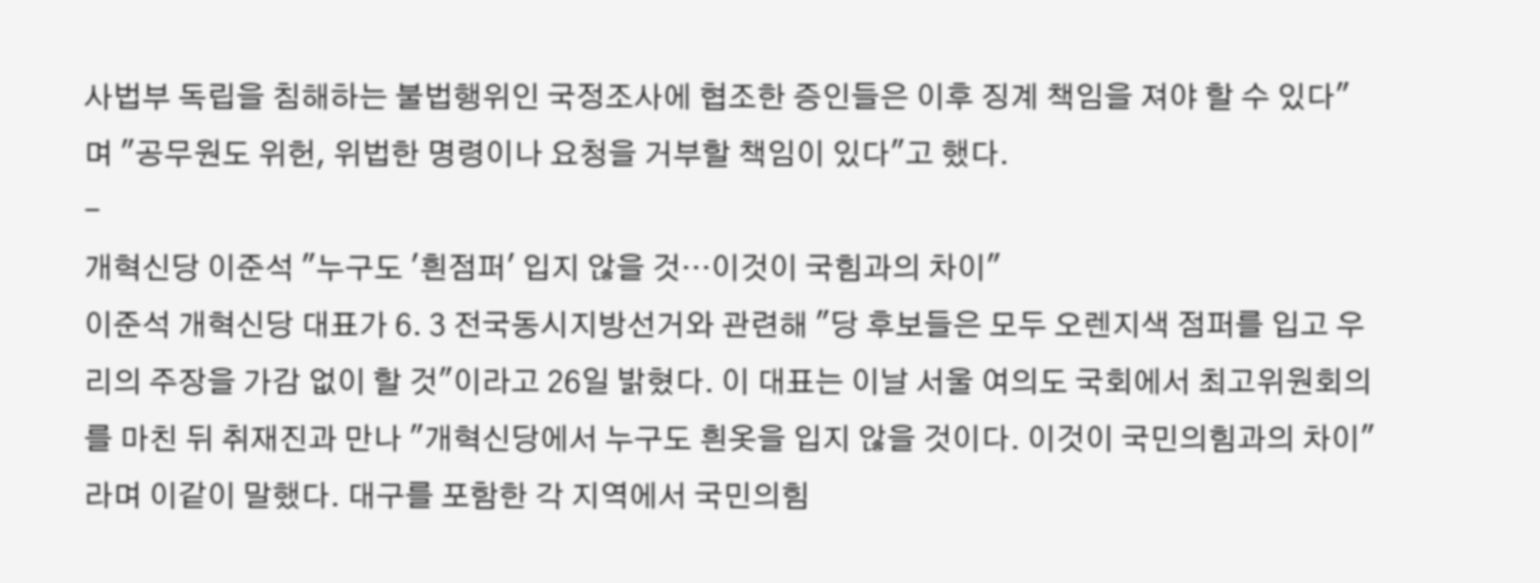사법부 독립을 침해하는 불법행위인 국정조사에 협조한 증인들은 이후 징계 책임을 져야 할 수 있다"며 "공무원도 위헌, 위법한 명령이나 요청을 거부할 책임이 있다"고 했다.
-
개혁신당 이준석 "누구도 '흰점퍼' 입지 않을 것…이것이 국힘과의 차이"
이준석 개혁신당 대표가 6. 3 전국동시지방선거와 관련해 "당 후보들은 모두 오렌지색 점퍼를 입고 우리의 주장을 가감 없이 할 것"이라고 26일 밝혔다. 이 대표는 이날 서울 여의도 국회에서 최고위원회의를 마친 뒤 취재진과 만나 "개혁신당에서 누구도 흰옷을 입지 않을 것이다. 이것이 국민의힘과의 차이"라며 이같이 말했다. 대구를 포함한 각 지역에서 국민의힘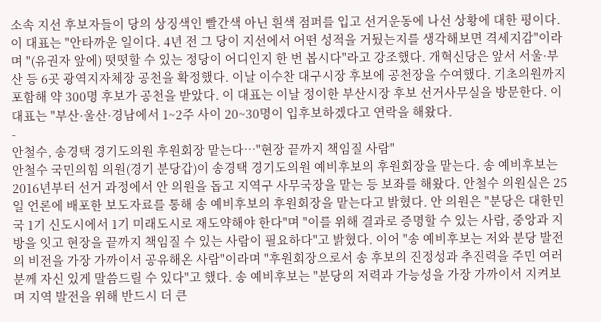소속 지선 후보자들이 당의 상징색인 빨간색 아닌 흰색 점퍼를 입고 선거운동에 나선 상황에 대한 평이다. 이 대표는 "안타까운 일이다. 4년 전 그 당이 지선에서 어떤 성적을 거뒀는지를 생각해보면 격세지감"이라며 "(유권자 앞에) 떳떳할 수 있는 정당이 어디인지 한 번 봅시다"라고 강조했다. 개혁신당은 앞서 서울·부산 등 6곳 광역지자체장 공천을 확정했다. 이날 이수찬 대구시장 후보에 공천장을 수여했다. 기초의원까지 포함해 약 300명 후보가 공천을 받았다. 이 대표는 이날 정이한 부산시장 후보 선거사무실을 방문한다. 이 대표는 "부산·울산·경남에서 1~2주 사이 20~30명이 입후보하겠다고 연락을 해왔다.
-
안철수, 송경택 경기도의원 후원회장 맡는다…"현장 끝까지 책임질 사람"
안철수 국민의힘 의원(경기 분당갑)이 송경택 경기도의원 예비후보의 후원회장을 맡는다. 송 예비후보는 2016년부터 선거 과정에서 안 의원을 돕고 지역구 사무국장을 맡는 등 보좌를 해왔다. 안철수 의원실은 25일 언론에 배포한 보도자료를 통해 송 예비후보의 후원회장을 맡는다고 밝혔다. 안 의원은 "분당은 대한민국 1기 신도시에서 1기 미래도시로 재도약해야 한다"며 "이를 위해 결과로 증명할 수 있는 사람, 중앙과 지방을 잇고 현장을 끝까지 책임질 수 있는 사람이 필요하다"고 밝혔다. 이어 "송 예비후보는 저와 분당 발전의 비전을 가장 가까이서 공유해온 사람"이라며 "후원회장으로서 송 후보의 진정성과 추진력을 주민 여러분께 자신 있게 말씀드릴 수 있다"고 했다. 송 예비후보는 "분당의 저력과 가능성을 가장 가까이서 지켜보며 지역 발전을 위해 반드시 더 큰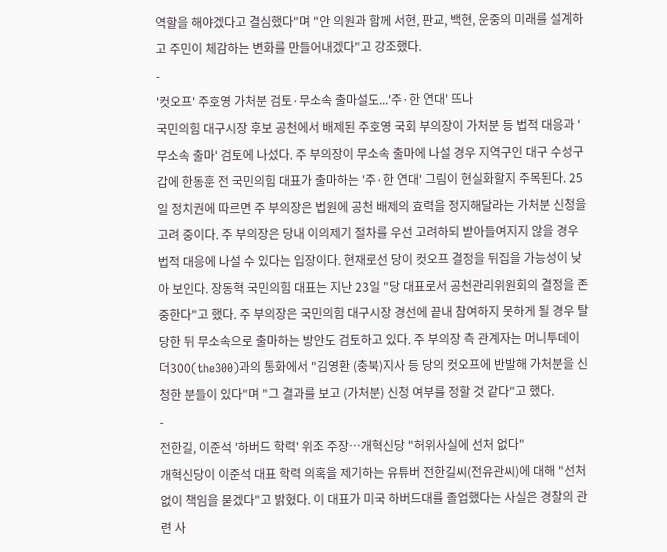역할을 해야겠다고 결심했다"며 "안 의원과 함께 서현, 판교, 백현, 운중의 미래를 설계하고 주민이 체감하는 변화를 만들어내겠다"고 강조했다.
-
'컷오프' 주호영 가처분 검토·무소속 출마설도...'주·한 연대' 뜨나
국민의힘 대구시장 후보 공천에서 배제된 주호영 국회 부의장이 가처분 등 법적 대응과 '무소속 출마' 검토에 나섰다. 주 부의장이 무소속 출마에 나설 경우 지역구인 대구 수성구갑에 한동훈 전 국민의힘 대표가 출마하는 '주·한 연대' 그림이 현실화할지 주목된다. 25일 정치권에 따르면 주 부의장은 법원에 공천 배제의 효력을 정지해달라는 가처분 신청을 고려 중이다. 주 부의장은 당내 이의제기 절차를 우선 고려하되 받아들여지지 않을 경우 법적 대응에 나설 수 있다는 입장이다. 현재로선 당이 컷오프 결정을 뒤집을 가능성이 낮아 보인다. 장동혁 국민의힘 대표는 지난 23일 "당 대표로서 공천관리위원회의 결정을 존중한다"고 했다. 주 부의장은 국민의힘 대구시장 경선에 끝내 참여하지 못하게 될 경우 탈당한 뒤 무소속으로 출마하는 방안도 검토하고 있다. 주 부의장 측 관계자는 머니투데이 더300(the300)과의 통화에서 "김영환 (충북)지사 등 당의 컷오프에 반발해 가처분을 신청한 분들이 있다"며 "그 결과를 보고 (가처분) 신청 여부를 정할 것 같다"고 했다.
-
전한길, 이준석 '하버드 학력' 위조 주장…개혁신당 "허위사실에 선처 없다"
개혁신당이 이준석 대표 학력 의혹을 제기하는 유튜버 전한길씨(전유관씨)에 대해 "선처 없이 책임을 묻겠다"고 밝혔다. 이 대표가 미국 하버드대를 졸업했다는 사실은 경찰의 관련 사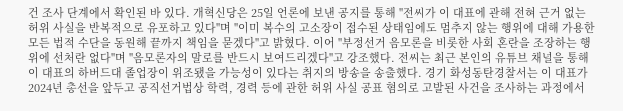건 조사 단계에서 확인된 바 있다. 개혁신당은 25일 언론에 보낸 공지를 통해 "전씨가 이 대표에 관해 전혀 근거 없는 허위 사실을 반복적으로 유포하고 있다"며 "이미 복수의 고소장이 접수된 상태임에도 멈추지 않는 행위에 대해 가용한 모든 법적 수단을 동원해 끝까지 책임을 묻겠다"고 밝혔다. 이어 "부정선거 음모론을 비롯한 사회 혼란을 조장하는 행위에 선처란 없다"며 "음모론자의 말로를 반드시 보여드리겠다"고 강조했다. 전씨는 최근 본인의 유튜브 채널을 통해 이 대표의 하버드대 졸업장이 위조됐을 가능성이 있다는 취지의 방송을 송출했다. 경기 화성동탄경찰서는 이 대표가 2024년 총선을 앞두고 공직선거법상 학력, 경력 등에 관한 허위 사실 공표 혐의로 고발된 사건을 조사하는 과정에서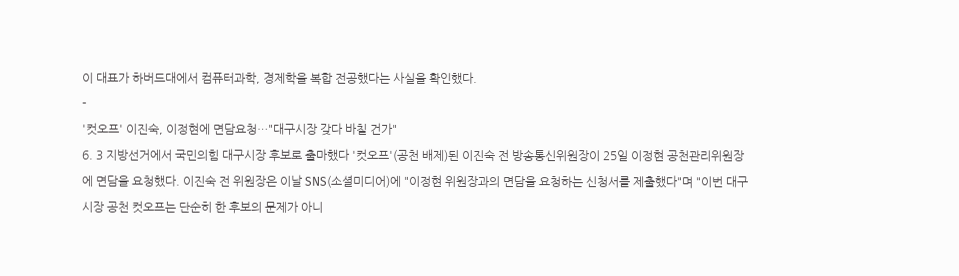이 대표가 하버드대에서 컴퓨터과학, 경제학을 복합 전공했다는 사실을 확인했다.
-
'컷오프' 이진숙, 이정현에 면담요청…"대구시장 갖다 바칠 건가"
6. 3 지방선거에서 국민의힘 대구시장 후보로 출마했다 '컷오프'(공천 배제)된 이진숙 전 방송통신위원장이 25일 이정현 공천관리위원장에 면담을 요청했다. 이진숙 전 위원장은 이날 SNS(소셜미디어)에 "이정현 위원장과의 면담을 요청하는 신청서를 제출했다"며 "이번 대구시장 공천 컷오프는 단순히 한 후보의 문제가 아니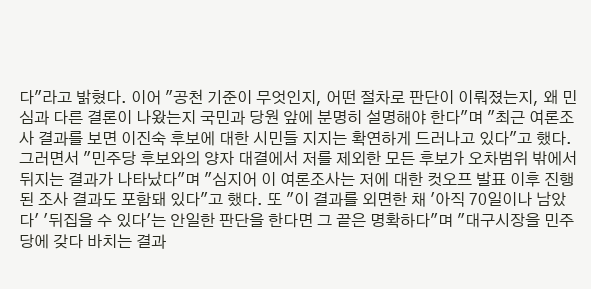다"라고 밝혔다. 이어 "공천 기준이 무엇인지, 어떤 절차로 판단이 이뤄졌는지, 왜 민심과 다른 결론이 나왔는지 국민과 당원 앞에 분명히 설명해야 한다"며 "최근 여론조사 결과를 보면 이진숙 후보에 대한 시민들 지지는 확연하게 드러나고 있다"고 했다. 그러면서 "민주당 후보와의 양자 대결에서 저를 제외한 모든 후보가 오차범위 밖에서 뒤지는 결과가 나타났다"며 "심지어 이 여론조사는 저에 대한 컷오프 발표 이후 진행된 조사 결과도 포함돼 있다"고 했다. 또 "이 결과를 외면한 채 '아직 70일이나 남았다' '뒤집을 수 있다'는 안일한 판단을 한다면 그 끝은 명확하다"며 "대구시장을 민주당에 갖다 바치는 결과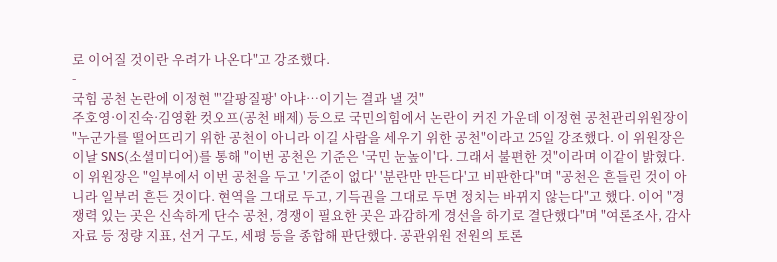로 이어질 것이란 우려가 나온다"고 강조했다.
-
국힘 공천 논란에 이정현 "'갈팡질팡' 아냐…이기는 결과 낼 것"
주호영·이진숙·김영환 컷오프(공천 배제) 등으로 국민의힘에서 논란이 커진 가운데 이정현 공천관리위원장이 "누군가를 떨어뜨리기 위한 공천이 아니라 이길 사람을 세우기 위한 공천"이라고 25일 강조했다. 이 위원장은 이날 SNS(소셜미디어)를 통해 "이번 공천은 기준은 '국민 눈높이'다. 그래서 불편한 것"이라며 이같이 밝혔다. 이 위원장은 "일부에서 이번 공천을 두고 '기준이 없다' '분란만 만든다'고 비판한다"며 "공천은 흔들린 것이 아니라 일부러 흔든 것이다. 현역을 그대로 두고, 기득권을 그대로 두면 정치는 바뀌지 않는다"고 했다. 이어 "경쟁력 있는 곳은 신속하게 단수 공천, 경쟁이 필요한 곳은 과감하게 경선을 하기로 결단했다"며 "여론조사, 감사자료 등 정량 지표, 선거 구도, 세평 등을 종합해 판단했다. 공관위원 전원의 토론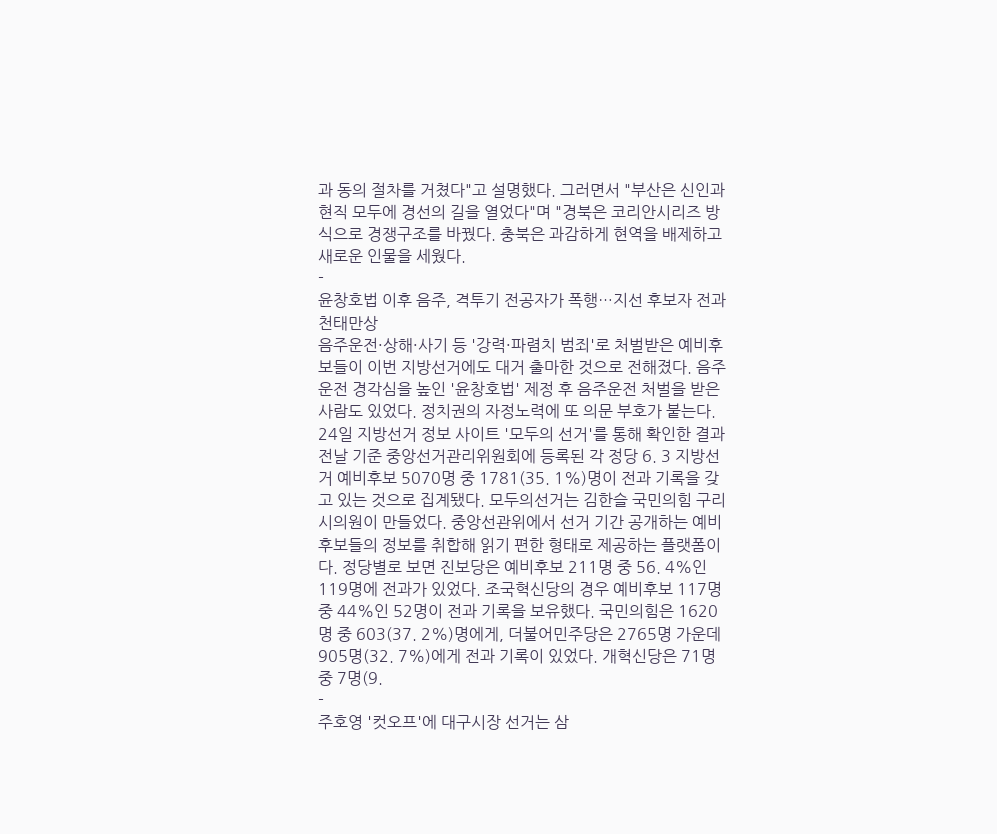과 동의 절차를 거쳤다"고 설명했다. 그러면서 "부산은 신인과 현직 모두에 경선의 길을 열었다"며 "경북은 코리안시리즈 방식으로 경쟁구조를 바꿨다. 충북은 과감하게 현역을 배제하고 새로운 인물을 세웠다.
-
윤창호법 이후 음주, 격투기 전공자가 폭행…지선 후보자 전과 천태만상
음주운전·상해·사기 등 '강력·파렴치 범죄'로 처벌받은 예비후보들이 이번 지방선거에도 대거 출마한 것으로 전해졌다. 음주운전 경각심을 높인 '윤창호법' 제정 후 음주운전 처벌을 받은 사람도 있었다. 정치권의 자정노력에 또 의문 부호가 붙는다. 24일 지방선거 정보 사이트 '모두의 선거'를 통해 확인한 결과 전날 기준 중앙선거관리위원회에 등록된 각 정당 6. 3 지방선거 예비후보 5070명 중 1781(35. 1%)명이 전과 기록을 갖고 있는 것으로 집계됐다. 모두의선거는 김한슬 국민의힘 구리시의원이 만들었다. 중앙선관위에서 선거 기간 공개하는 예비후보들의 정보를 취합해 읽기 편한 형태로 제공하는 플랫폼이다. 정당별로 보면 진보당은 예비후보 211명 중 56. 4%인 119명에 전과가 있었다. 조국혁신당의 경우 예비후보 117명 중 44%인 52명이 전과 기록을 보유했다. 국민의힘은 1620명 중 603(37. 2%)명에게, 더불어민주당은 2765명 가운데 905명(32. 7%)에게 전과 기록이 있었다. 개혁신당은 71명 중 7명(9.
-
주호영 '컷오프'에 대구시장 선거는 삼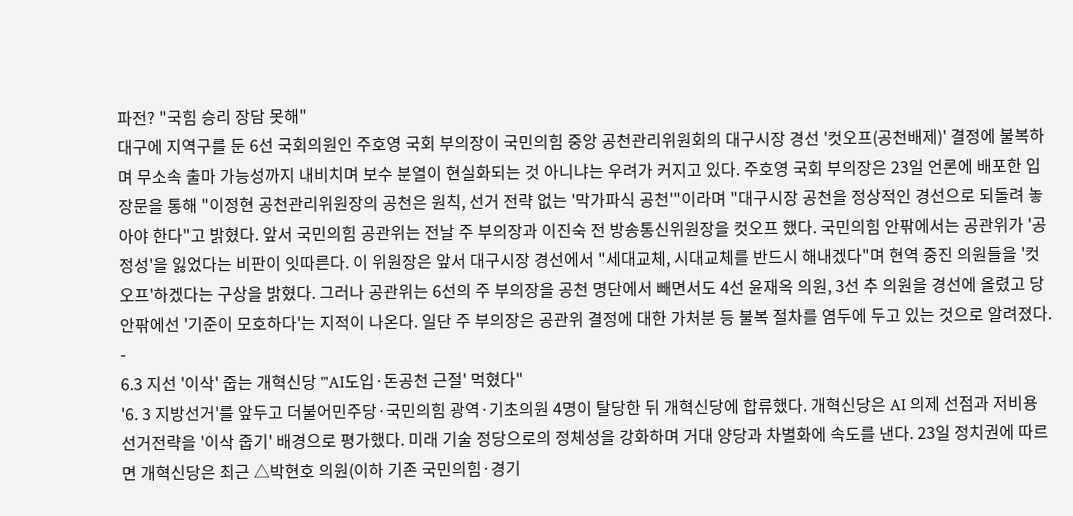파전? "국힘 승리 장담 못해"
대구에 지역구를 둔 6선 국회의원인 주호영 국회 부의장이 국민의힘 중앙 공천관리위원회의 대구시장 경선 '컷오프(공천배제)' 결정에 불복하며 무소속 출마 가능성까지 내비치며 보수 분열이 현실화되는 것 아니냐는 우려가 커지고 있다. 주호영 국회 부의장은 23일 언론에 배포한 입장문을 통해 "이정현 공천관리위원장의 공천은 원칙, 선거 전략 없는 '막가파식 공천'"이라며 "대구시장 공천을 정상적인 경선으로 되돌려 놓아야 한다"고 밝혔다. 앞서 국민의힘 공관위는 전날 주 부의장과 이진숙 전 방송통신위원장을 컷오프 했다. 국민의힘 안팎에서는 공관위가 '공정성'을 잃었다는 비판이 잇따른다. 이 위원장은 앞서 대구시장 경선에서 "세대교체, 시대교체를 반드시 해내겠다"며 현역 중진 의원들을 '컷오프'하겠다는 구상을 밝혔다. 그러나 공관위는 6선의 주 부의장을 공천 명단에서 빼면서도 4선 윤재옥 의원, 3선 추 의원을 경선에 올렸고 당 안팎에선 '기준이 모호하다'는 지적이 나온다. 일단 주 부의장은 공관위 결정에 대한 가처분 등 불복 절차를 염두에 두고 있는 것으로 알려졌다.
-
6.3 지선 '이삭' 줍는 개혁신당 "'AI도입·돈공천 근절' 먹혔다"
'6. 3 지방선거'를 앞두고 더불어민주당·국민의힘 광역·기초의원 4명이 탈당한 뒤 개혁신당에 합류했다. 개혁신당은 AI 의제 선점과 저비용 선거전략을 '이삭 줍기' 배경으로 평가했다. 미래 기술 정당으로의 정체성을 강화하며 거대 양당과 차별화에 속도를 낸다. 23일 정치권에 따르면 개혁신당은 최근 △박현호 의원(이하 기존 국민의힘·경기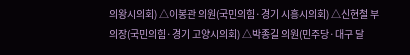의왕시의회) △이봉관 의원(국민의힘·경기 시흥시의회) △신현철 부의장(국민의힘·경기 고양시의회) △박종길 의원(민주당·대구 달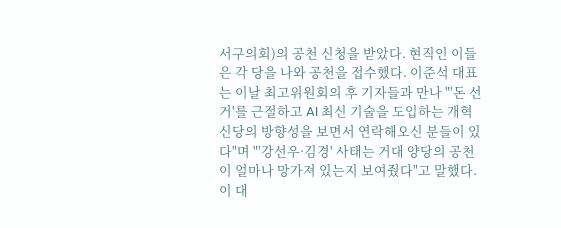서구의회)의 공천 신청을 받았다. 현직인 이들은 각 당을 나와 공천을 접수했다. 이준석 대표는 이날 최고위원회의 후 기자들과 만나 "'돈 선거'를 근절하고 AI 최신 기술을 도입하는 개혁신당의 방향성을 보면서 연락해오신 분들이 있다"며 "'강선우·김경' 사태는 거대 양당의 공천이 얼마나 망가져 있는지 보여줬다"고 말했다. 이 대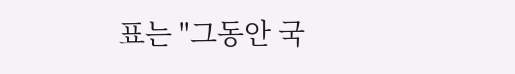표는 "그동안 국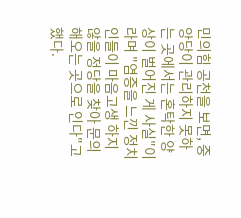민의힘 공천을 보면, 중앙당이 관리하지 못하는 곳에서는 혼탁한 양상이 벌어진 게 사실"이라며 "염증을 느낀 정치인들이 마음고생 하지 않을 정당을 찾아 문의해오는 곳으로 인다"고 했다.